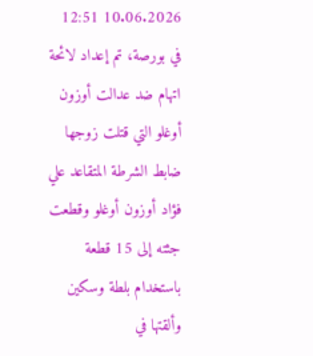10.06.2026 12:51
في بورصة، تم إعداد لائحة اتهام ضد عدالت أوزون أوغلو التي قتلت زوجها ضابط الشرطة المتقاعد علي فؤاد أوزون أوغلو وقطعت جثته إلى 15 قطعة باستخدام بلطة وسكين وألقتها في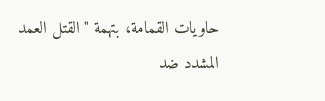حاويات القمامة، بتهمة "القتل العمد المشدد ضد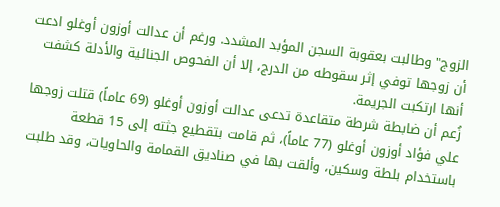الزوج" وطالبت بعقوبة السجن المؤبد المشدد. ورغم أن عدالت أوزون أوغلو ادعت أن زوجها توفي إثر سقوطه من الدرج، إلا أن الفحوص الجنائية والأدلة كشفت أنها ارتكبت الجريمة.
زُعم أن ضابطة شرطة متقاعدة تدعى عدالت أوزون أوغلو (69 عاماً) قتلت زوجها علي فؤاد أوزون أوغلو (77 عاماً)، ثم قامت بتقطيع جثته إلى 15 قطعة باستخدام بلطة وسكين، وألقت بها في صناديق القمامة والحاويات، وقد طلبت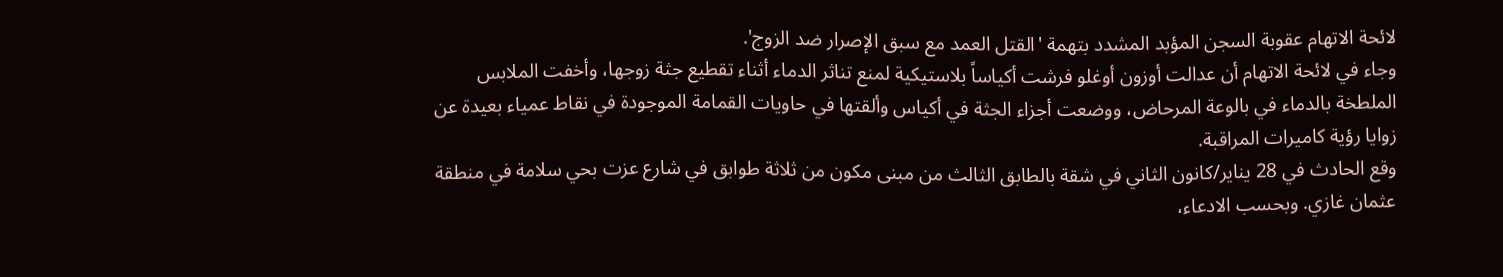لائحة الاتهام عقوبة السجن المؤبد المشدد بتهمة 'القتل العمد مع سبق الإصرار ضد الزوج'.
وجاء في لائحة الاتهام أن عدالت أوزون أوغلو فرشت أكياساً بلاستيكية لمنع تناثر الدماء أثناء تقطيع جثة زوجها، وأخفت الملابس الملطخة بالدماء في بالوعة المرحاض، ووضعت أجزاء الجثة في أكياس وألقتها في حاويات القمامة الموجودة في نقاط عمياء بعيدة عن زوايا رؤية كاميرات المراقبة.
وقع الحادث في 28 يناير/كانون الثاني في شقة بالطابق الثالث من مبنى مكون من ثلاثة طوابق في شارع عزت بحي سلامة في منطقة عثمان غازي. وبحسب الادعاء،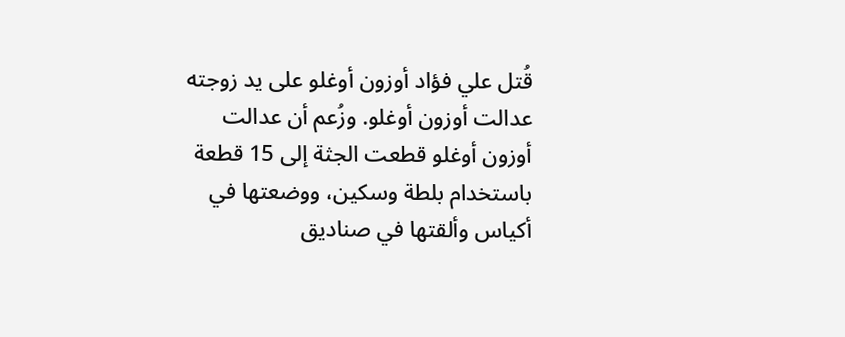قُتل علي فؤاد أوزون أوغلو على يد زوجته عدالت أوزون أوغلو. وزُعم أن عدالت أوزون أوغلو قطعت الجثة إلى 15 قطعة باستخدام بلطة وسكين، ووضعتها في أكياس وألقتها في صناديق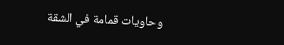وحاويات قمامة في الشقة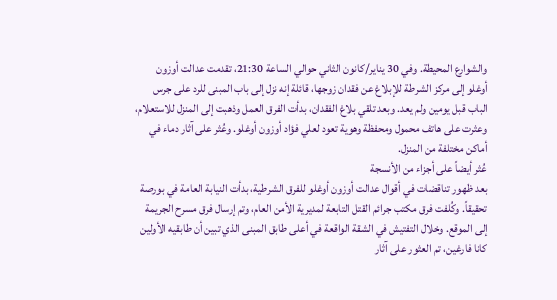والشوارع المحيطة. وفي 30 يناير/كانون الثاني حوالي الساعة 21:30، تقدمت عدالت أوزون أوغلو إلى مركز الشرطة للإبلاغ عن فقدان زوجها، قائلة إنه نزل إلى باب المبنى للرد على جرس الباب قبل يومين ولم يعد. وبعد تلقي بلاغ الفقدان، بدأت الفرق العمل وذهبت إلى المنزل للاستعلام، وعثرت على هاتف محمول ومحفظة وهوية تعود لعلي فؤاد أوزون أوغلو. وعُثر على آثار دماء في أماكن مختلفة من المنزل.
عُثر أيضاً على أجزاء من الأنسجة
بعد ظهور تناقضات في أقوال عدالت أوزون أوغلو للفرق الشرطية، بدأت النيابة العامة في بورصة تحقيقاً. وكُلفت فرق مكتب جرائم القتل التابعة لمديرية الأمن العام، وتم إرسال فرق مسرح الجريمة إلى الموقع. وخلال التفتيش في الشقة الواقعة في أعلى طابق المبنى الذي تبين أن طابقيه الأولين كانا فارغين، تم العثور على آثار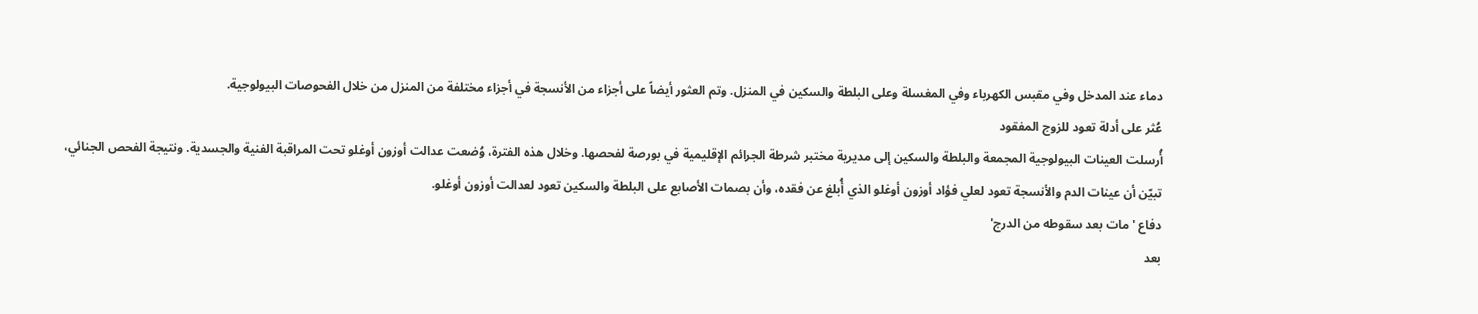دماء عند المدخل وفي مقبس الكهرباء وفي المغسلة وعلى البلطة والسكين في المنزل. وتم العثور أيضاً على أجزاء من الأنسجة في أجزاء مختلفة من المنزل من خلال الفحوصات البيولوجية.
عُثر على أدلة تعود للزوج المفقود
أُرسلت العينات البيولوجية المجمعة والبلطة والسكين إلى مديرية مختبر شرطة الجرائم الإقليمية في بورصة لفحصها. وخلال هذه الفترة، وُضعت عدالت أوزون أوغلو تحت المراقبة الفنية والجسدية. ونتيجة الفحص الجنائي، تبيّن أن عينات الدم والأنسجة تعود لعلي فؤاد أوزون أوغلو الذي أُبلغ عن فقده، وأن بصمات الأصابع على البلطة والسكين تعود لعدالت أوزون أوغلو.
دفاع 'مات بعد سقوطه من الدرج'
بعد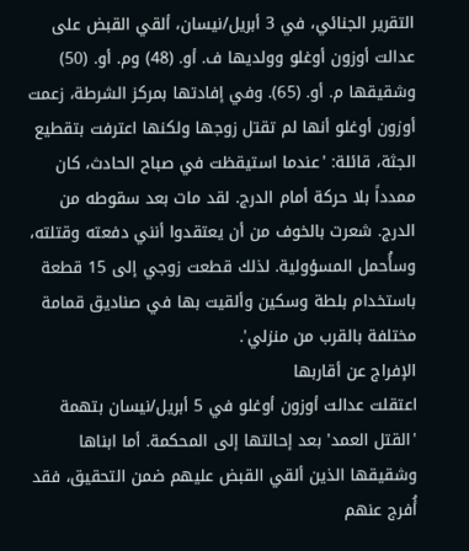التقرير الجنائي، في 3 أبريل/نيسان، ألقي القبض على عدالت أوزون أوغلو وولديها ف. أو. (48) وم. أو. (50) وشقيقها م. أو. (65). وفي إفادتها بمركز الشرطة، زعمت أوزون أوغلو أنها لم تقتل زوجها ولكنها اعترفت بتقطيع الجثة، قائلة: 'عندما استيقظت في صباح الحادث، كان ممدداً بلا حركة أمام الدرج. لقد مات بعد سقوطه من الدرج. شعرت بالخوف من أن يعتقدوا أنني دفعته وقتلته، وسأُحمل المسؤولية. لذلك قطعت زوجي إلى 15 قطعة باستخدام بلطة وسكين وألقيت بها في صناديق قمامة مختلفة بالقرب من منزلي'.
الإفراج عن أقاربها
اعتقلت عدالت أوزون أوغلو في 5 أبريل/نيسان بتهمة 'القتل العمد' بعد إحالتها إلى المحكمة. أما ابناها وشقيقها الذين ألقي القبض عليهم ضمن التحقيق، فقد أُفرج عنهم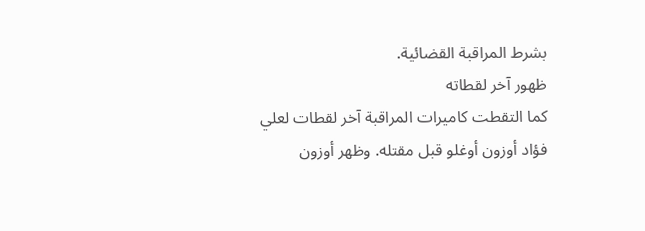بشرط المراقبة القضائية.
ظهور آخر لقطاته
كما التقطت كاميرات المراقبة آخر لقطات لعلي فؤاد أوزون أوغلو قبل مقتله. وظهر أوزون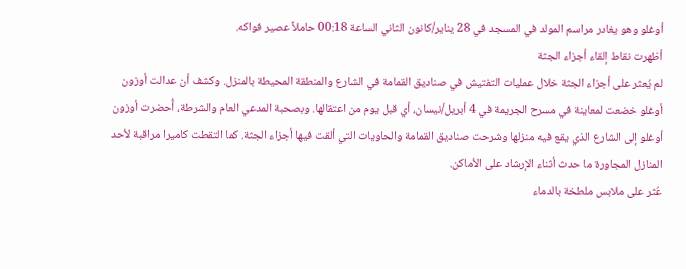أوغلو وهو يغادر مراسم المولد في المسجد في 28 يناير/كانون الثاني الساعة 00:18 حاملاً عصير فواكه.
أظهرت نقاط إلقاء أجزاء الجثة
لم يُعثر على أجزاء الجثة خلال عمليات التفتيش في صناديق القمامة في الشارع والمنطقة المحيطة بالمنزل. وكشف أن عدالت أوزون أوغلو خضعت لمعاينة في مسرح الجريمة في 4 أبريل/نيسان، أي قبل يوم من اعتقالها. وبصحبة المدعي العام والشرطة، أُحضرت أوزون أوغلو إلى الشارع الذي يقع فيه منزلها وشرحت صناديق القمامة والحاويات التي ألقت فيها أجزاء الجثة. كما التقطت كاميرا مراقبة لأحد المنازل المجاورة ما حدث أثناء الإرشاد على الأماكن.
عُثر على ملابس ملطخة بالدماء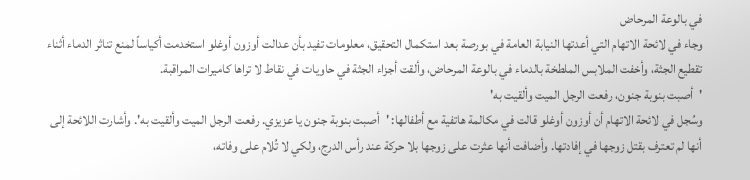في بالوعة المرحاض
وجاء في لائحة الاتهام التي أعدتها النيابة العامة في بورصة بعد استكمال التحقيق، معلومات تفيد بأن عدالت أوزون أوغلو استخدمت أكياساً لمنع تناثر الدماء أثناء تقطيع الجثة، وأخفت الملابس الملطخة بالدماء في بالوعة المرحاض، وألقت أجزاء الجثة في حاويات في نقاط لا تراها كاميرات المراقبة.
'أصبت بنوبة جنون، رفعت الرجل الميت وألقيت به'
وسُجل في لائحة الاتهام أن أوزون أوغلو قالت في مكالمة هاتفية مع أطفالها: 'أصبت بنوبة جنون يا عزيزي. رفعت الرجل الميت وألقيت به'. وأشارت اللائحة إلى أنها لم تعترف بقتل زوجها في إفادتها. وأضافت أنها عثرت على زوجها بلا حركة عند رأس الدرج، ولكي لا تُلام على وفاته،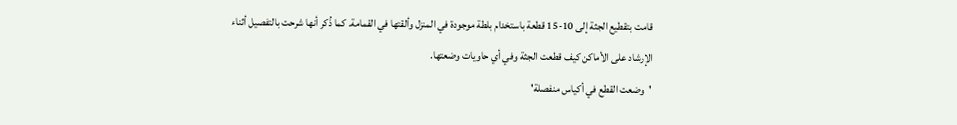قامت بتقطيع الجثة إلى 10-15 قطعة باستخدام بلطة موجودة في المنزل وألقتها في القمامة. كما ذُكر أنها شرحت بالتفصيل أثناء الإرشاد على الأماكن كيف قطعت الجثة وفي أي حاويات وضعتها.
'وضعت القطع في أكياس منفصلة'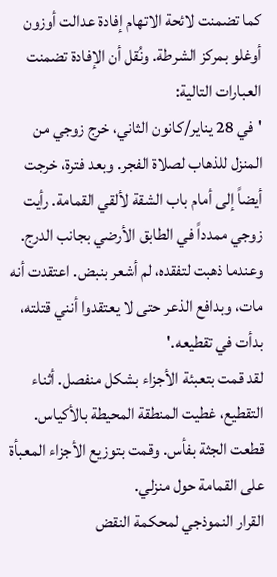كما تضمنت لائحة الاتهام إفادة عدالت أوزون أوغلو بمركز الشرطة. ونُقل أن الإفادة تضمنت العبارات التالية:
'في 28 يناير/كانون الثاني، خرج زوجي من المنزل للذهاب لصلاة الفجر. وبعد فترة، خرجت أيضاً إلى أمام باب الشقة لألقي القمامة. رأيت زوجي ممدداً في الطابق الأرضي بجانب الدرج. وعندما ذهبت لتفقده، لم أشعر بنبض. اعتقدت أنه مات، وبدافع الذعر حتى لا يعتقدوا أنني قتلته، بدأت في تقطيعه.'
لقد قمت بتعبئة الأجزاء بشكل منفصل. أثناء التقطيع، غطيت المنطقة المحيطة بالأكياس. قطعت الجثة بفأس. وقمت بتوزيع الأجزاء المعبأة على القمامة حول منزلي.
القرار النموذجي لمحكمة النقض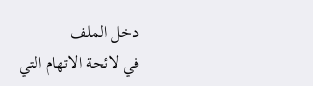دخل الملف
في لائحة الاتهام التي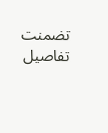تضمنت تفاصيل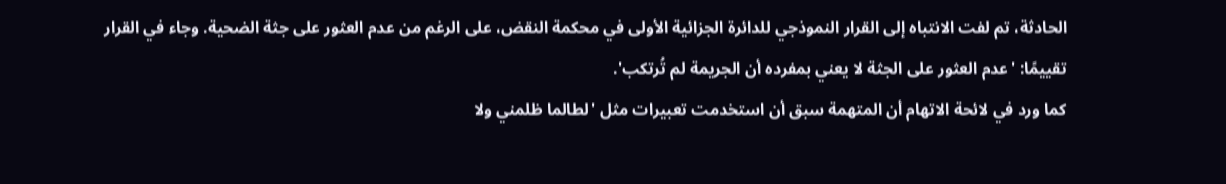الحادثة، تم لفت الانتباه إلى القرار النموذجي للدائرة الجزائية الأولى في محكمة النقض، على الرغم من عدم العثور على جثة الضحية. وجاء في القرار تقييمًا: 'عدم العثور على الجثة لا يعني بمفرده أن الجريمة لم تُرتكب'.
كما ورد في لائحة الاتهام أن المتهمة سبق أن استخدمت تعبيرات مثل 'لطالما ظلمني ولا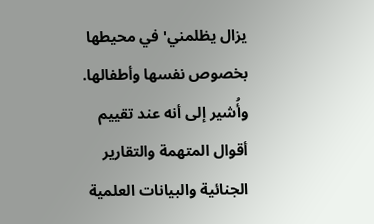يزال يظلمني' في محيطها بخصوص نفسها وأطفالها. وأُشير إلى أنه عند تقييم أقوال المتهمة والتقارير الجنائية والبيانات العلمية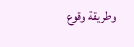وطريقة وقوع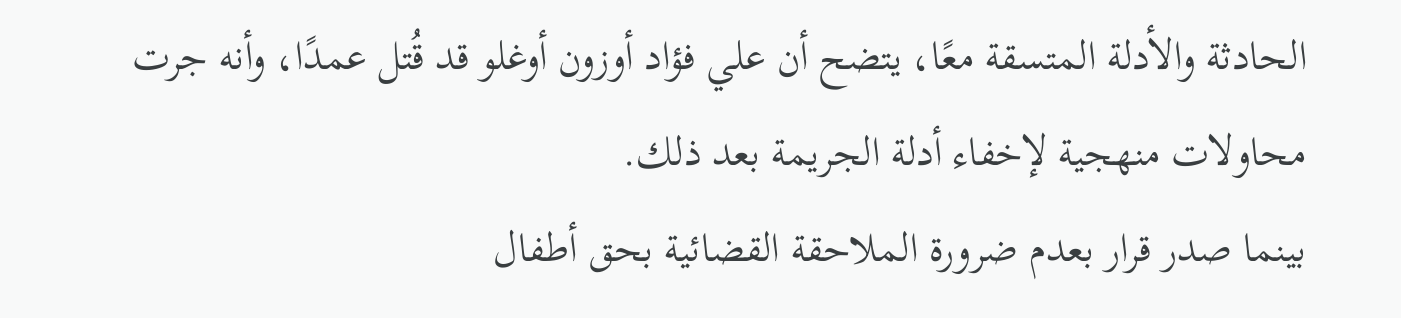الحادثة والأدلة المتسقة معًا، يتضح أن علي فؤاد أوزون أوغلو قد قُتل عمدًا، وأنه جرت محاولات منهجية لإخفاء أدلة الجريمة بعد ذلك.
بينما صدر قرار بعدم ضرورة الملاحقة القضائية بحق أطفال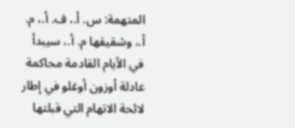المتهمة: س. أ.، ف. أ.، م. أ.، وشقيقها م. أ.، سيبدأ في الأيام القادمة محاكمة عادلة أوزون أوغلو في إطار لائحة الاتهام التي قبلتها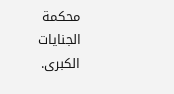محكمة الجنايات الكبرى.